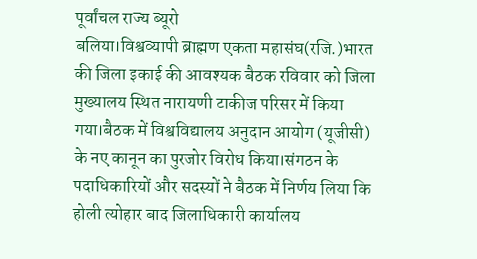पूर्वांचल राज्य ब्यूरो
बलिया।विश्वव्यापी ब्राह्मण एकता महासंघ(रजि.)भारत की जिला इकाई की आवश्यक बैठक रविवार को जिला मुख्यालय स्थित नारायणी टाकीज परिसर में किया गया।बैठक में विश्वविद्यालय अनुदान आयोग (यूजीसी) के नए कानून का पुरजोर विरोध किया।संगठन के पदाधिकारियों और सदस्यों ने बैठक में निर्णय लिया कि होली त्योहार बाद जिलाधिकारी कार्यालय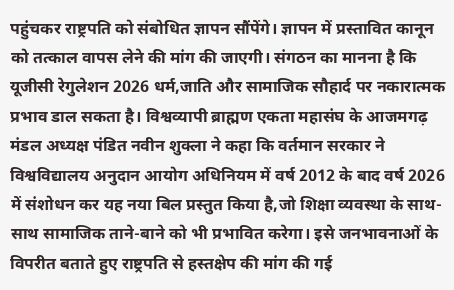पहुंचकर राष्ट्रपति को संबोधित ज्ञापन सौंपेंगे। ज्ञापन में प्रस्तावित कानून को तत्काल वापस लेने की मांग की जाएगी। संगठन का मानना है कि यूजीसी रेगुलेशन 2026 धर्म,जाति और सामाजिक सौहार्द पर नकारात्मक प्रभाव डाल सकता है। विश्वव्यापी ब्राह्मण एकता महासंघ के आजमगढ़ मंडल अध्यक्ष पंडित नवीन शुक्ला ने कहा कि वर्तमान सरकार ने विश्वविद्यालय अनुदान आयोग अधिनियम में वर्ष 2012 के बाद वर्ष 2026 में संशोधन कर यह नया बिल प्रस्तुत किया है,जो शिक्षा व्यवस्था के साथ-साथ सामाजिक ताने-बाने को भी प्रभावित करेगा। इसे जनभावनाओं के विपरीत बताते हुए राष्ट्रपति से हस्तक्षेप की मांग की गई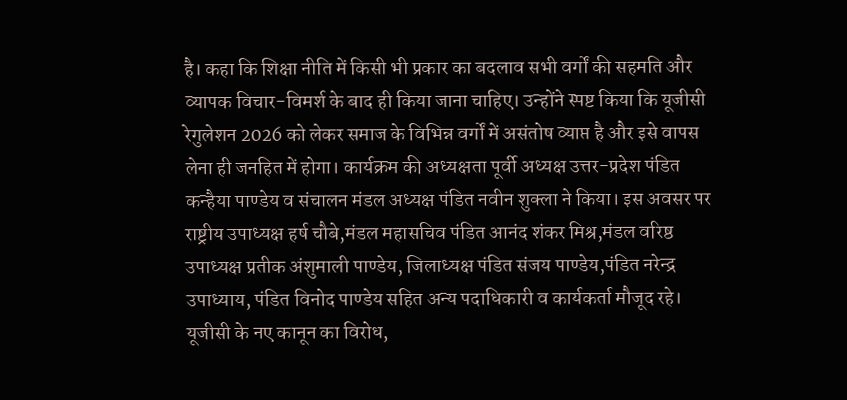है। कहा कि शिक्षा नीति में किसी भी प्रकार का बदलाव सभी वर्गों की सहमति और व्यापक विचार-विमर्श के बाद ही किया जाना चाहिए। उन्होंने स्पष्ट किया कि यूजीसी रेगुलेशन 2026 को लेकर समाज के विभिन्न वर्गों में असंतोष व्याप्त है और इसे वापस लेना ही जनहित में होगा। कार्यक्रम की अध्यक्षता पूर्वी अध्यक्ष उत्तर-प्रदेश पंडित कन्हैया पाण्डेय व संचालन मंडल अध्यक्ष पंडित नवीन शुक्ला ने किया। इस अवसर पर राष्ट्रीय उपाध्यक्ष हर्ष चौबे,मंडल महासचिव पंडित आनंद शंकर मिश्र,मंडल वरिष्ठ उपाध्यक्ष प्रतीक अंशुमाली पाण्डेय, जिलाध्यक्ष पंडित संजय पाण्डेय,पंडित नरेन्द्र उपाध्याय, पंडित विनोद पाण्डेय सहित अन्य पदाधिकारी व कार्यकर्ता मौजूद रहे।
यूजीसी के नए कानून का विरोध,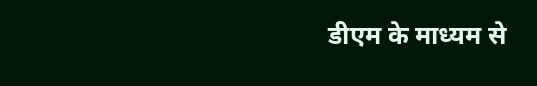डीएम के माध्यम से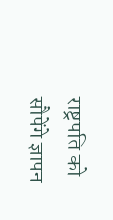राष्ट्रपति को सौपेंगे ज्ञापन